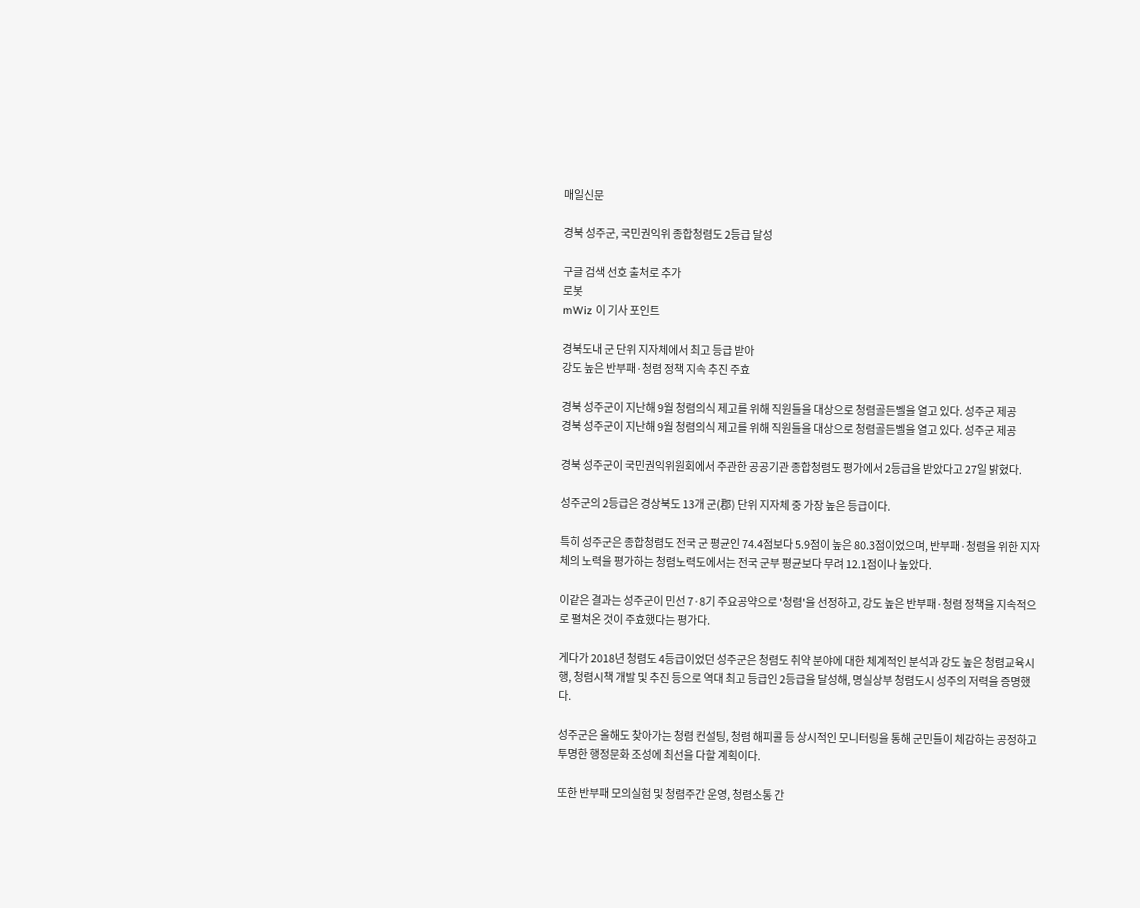매일신문

경북 성주군, 국민권익위 종합청렴도 2등급 달성

구글 검색 선호 출처로 추가
로봇
mWiz 이 기사 포인트

경북도내 군 단위 지자체에서 최고 등급 받아
강도 높은 반부패·청렴 정책 지속 추진 주효

경북 성주군이 지난해 9월 청렴의식 제고를 위해 직원들을 대상으로 청렴골든벨을 열고 있다. 성주군 제공
경북 성주군이 지난해 9월 청렴의식 제고를 위해 직원들을 대상으로 청렴골든벨을 열고 있다. 성주군 제공

경북 성주군이 국민권익위원회에서 주관한 공공기관 종합청렴도 평가에서 2등급을 받았다고 27일 밝혔다.

성주군의 2등급은 경상북도 13개 군(郡) 단위 지자체 중 가장 높은 등급이다.

특히 성주군은 종합청렴도 전국 군 평균인 74.4점보다 5.9점이 높은 80.3점이었으며, 반부패·청렴을 위한 지자체의 노력을 평가하는 청렴노력도에서는 전국 군부 평균보다 무려 12.1점이나 높았다.

이같은 결과는 성주군이 민선 7·8기 주요공약으로 '청렴'을 선정하고, 강도 높은 반부패·청렴 정책을 지속적으로 펼쳐온 것이 주효했다는 평가다.

게다가 2018년 청렴도 4등급이었던 성주군은 청렴도 취약 분야에 대한 체계적인 분석과 강도 높은 청렴교육시행, 청렴시책 개발 및 추진 등으로 역대 최고 등급인 2등급을 달성해, 명실상부 청렴도시 성주의 저력을 증명했다.

성주군은 올해도 찾아가는 청렴 컨설팅, 청렴 해피콜 등 상시적인 모니터링을 통해 군민들이 체감하는 공정하고 투명한 행정문화 조성에 최선을 다할 계획이다.

또한 반부패 모의실험 및 청렴주간 운영, 청렴소통 간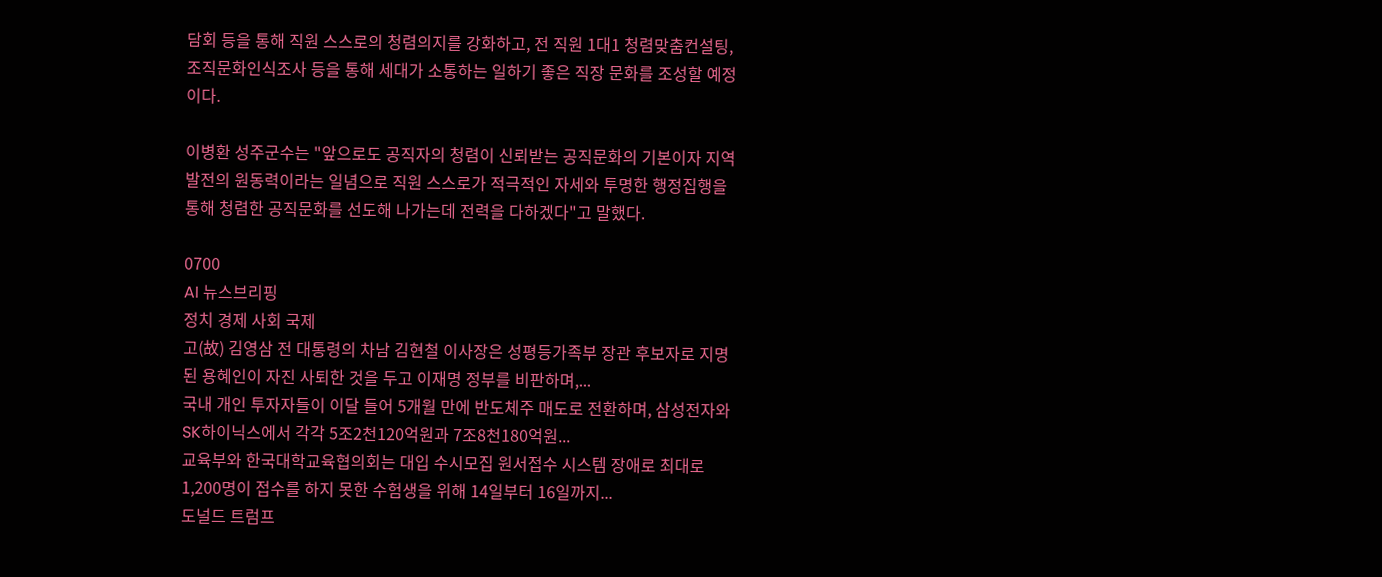담회 등을 통해 직원 스스로의 청렴의지를 강화하고, 전 직원 1대1 청렴맞춤컨설팅, 조직문화인식조사 등을 통해 세대가 소통하는 일하기 좋은 직장 문화를 조성할 예정이다.

이병환 성주군수는 "앞으로도 공직자의 청렴이 신뢰받는 공직문화의 기본이자 지역발전의 원동력이라는 일념으로 직원 스스로가 적극적인 자세와 투명한 행정집행을 통해 청렴한 공직문화를 선도해 나가는데 전력을 다하겠다"고 말했다.

0700
AI 뉴스브리핑
정치 경제 사회 국제
고(故) 김영삼 전 대통령의 차남 김현철 이사장은 성평등가족부 장관 후보자로 지명된 용혜인이 자진 사퇴한 것을 두고 이재명 정부를 비판하며,...
국내 개인 투자자들이 이달 들어 5개월 만에 반도체주 매도로 전환하며, 삼성전자와 SK하이닉스에서 각각 5조2천120억원과 7조8천180억원...
교육부와 한국대학교육협의회는 대입 수시모집 원서접수 시스템 장애로 최대로 1,200명이 접수를 하지 못한 수험생을 위해 14일부터 16일까지...
도널드 트럼프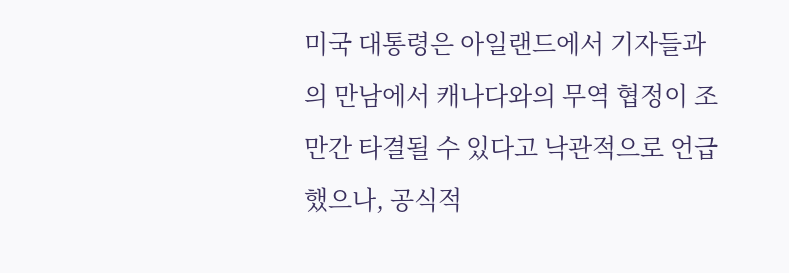미국 대통령은 아일랜드에서 기자들과의 만남에서 캐나다와의 무역 협정이 조만간 타결될 수 있다고 낙관적으로 언급했으나, 공식적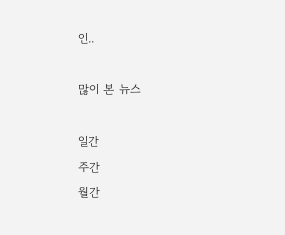인..

많이 본 뉴스

일간
주간
월간